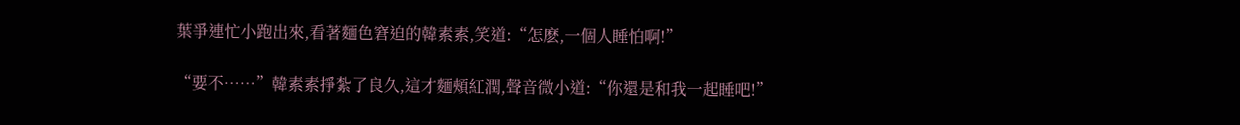葉爭連忙小跑出來,看著麵色窘迫的韓素素,笑道:“怎麽,一個人睡怕啊!”

“要不……”韓素素掙紮了良久,這才麵頰紅潤,聲音微小道:“你還是和我一起睡吧!”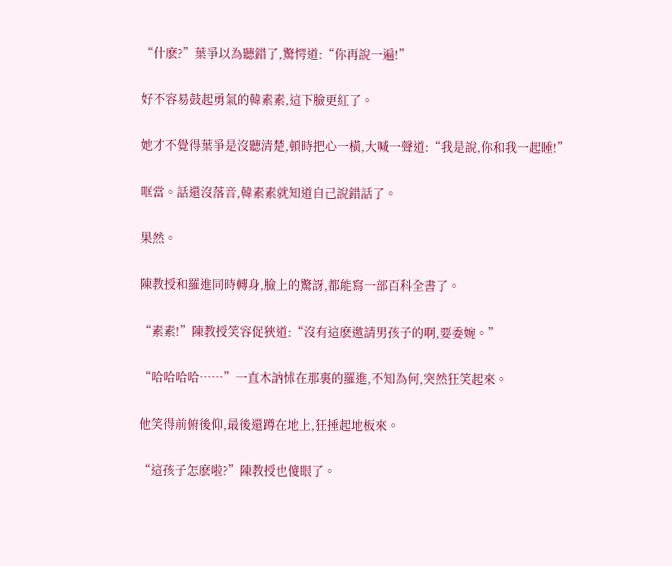“什麽?”葉爭以為聽錯了,驚愕道:“你再說一遍!”

好不容易鼓起勇氣的韓素素,這下臉更紅了。

她才不覺得葉爭是沒聽清楚,頓時把心一橫,大喊一聲道:“我是說,你和我一起睡!”

哐當。話還沒落音,韓素素就知道自己說錯話了。

果然。

陳教授和羅進同時轉身,臉上的驚訝,都能寫一部百科全書了。

“素素!”陳教授笑容促狹道:“沒有這麽邀請男孩子的啊,要委婉。”

“哈哈哈哈……”一直木訥怵在那裏的羅進,不知為何,突然狂笑起來。

他笑得前俯後仰,最後還蹲在地上,狂捶起地板來。

“這孩子怎麽啦?”陳教授也傻眼了。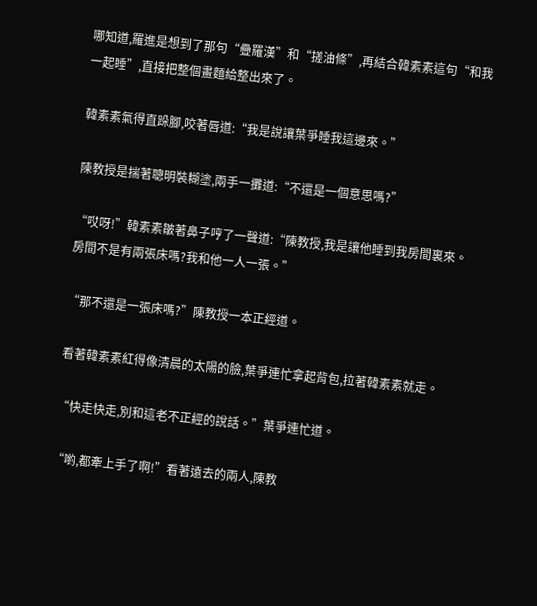哪知道,羅進是想到了那句“疊羅漢”和“搓油條”,再結合韓素素這句“和我一起睡”,直接把整個畫麵給整出來了。

韓素素氣得直跺腳,咬著唇道:“我是說讓葉爭睡我這邊來。”

陳教授是揣著聰明裝糊塗,兩手一攤道:“不還是一個意思嗎?”

“哎呀!”韓素素皺著鼻子哼了一聲道:“陳教授,我是讓他睡到我房間裏來。房間不是有兩張床嗎?我和他一人一張。”

“那不還是一張床嗎?”陳教授一本正經道。

看著韓素素紅得像清晨的太陽的臉,葉爭連忙拿起背包,拉著韓素素就走。

“快走快走,別和這老不正經的說話。”葉爭連忙道。

“喲,都牽上手了啊!”看著遠去的兩人,陳教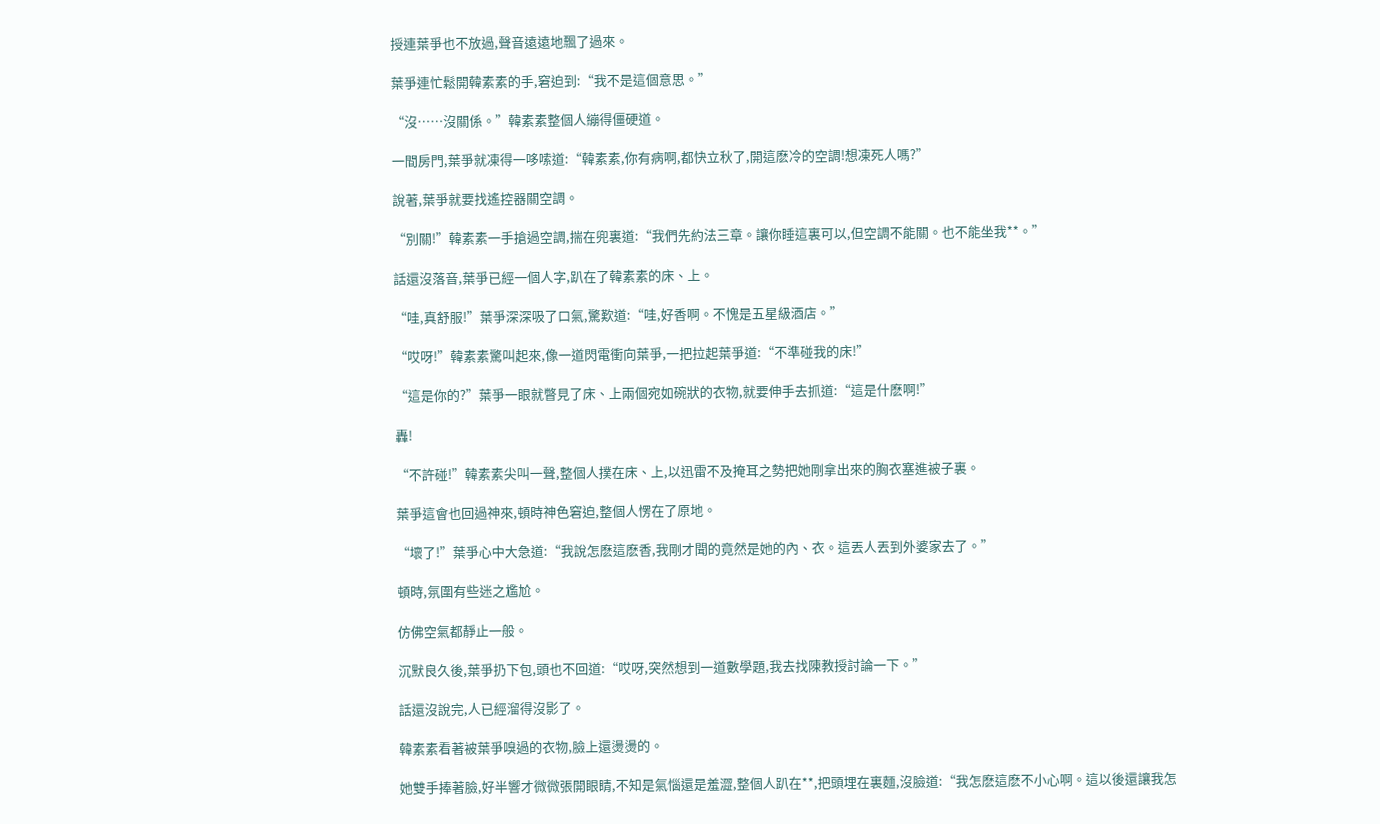授連葉爭也不放過,聲音遠遠地飄了過來。

葉爭連忙鬆開韓素素的手,窘迫到:“我不是這個意思。”

“沒……沒關係。”韓素素整個人繃得僵硬道。

一間房門,葉爭就凍得一哆嗦道:“韓素素,你有病啊,都快立秋了,開這麽冷的空調!想凍死人嗎?”

說著,葉爭就要找遙控器關空調。

“別關!”韓素素一手搶過空調,揣在兜裏道:“我們先約法三章。讓你睡這裏可以,但空調不能關。也不能坐我**。”

話還沒落音,葉爭已經一個人字,趴在了韓素素的床、上。

“哇,真舒服!”葉爭深深吸了口氣,驚歎道:“哇,好香啊。不愧是五星級酒店。”

“哎呀!”韓素素驚叫起來,像一道閃電衝向葉爭,一把拉起葉爭道:“不準碰我的床!”

“這是你的?”葉爭一眼就瞥見了床、上兩個宛如碗狀的衣物,就要伸手去抓道:“這是什麽啊!”

轟!

“不許碰!”韓素素尖叫一聲,整個人撲在床、上,以迅雷不及掩耳之勢把她剛拿出來的胸衣塞進被子裏。

葉爭這會也回過神來,頓時神色窘迫,整個人愣在了原地。

“壞了!”葉爭心中大急道:“我說怎麽這麽香,我剛才聞的竟然是她的內、衣。這丟人丟到外婆家去了。”

頓時,氛圍有些迷之尷尬。

仿佛空氣都靜止一般。

沉默良久後,葉爭扔下包,頭也不回道:“哎呀,突然想到一道數學題,我去找陳教授討論一下。”

話還沒說完,人已經溜得沒影了。

韓素素看著被葉爭嗅過的衣物,臉上還燙燙的。

她雙手捧著臉,好半響才微微張開眼睛,不知是氣惱還是羞澀,整個人趴在**,把頭埋在裏麵,沒臉道:“我怎麽這麽不小心啊。這以後還讓我怎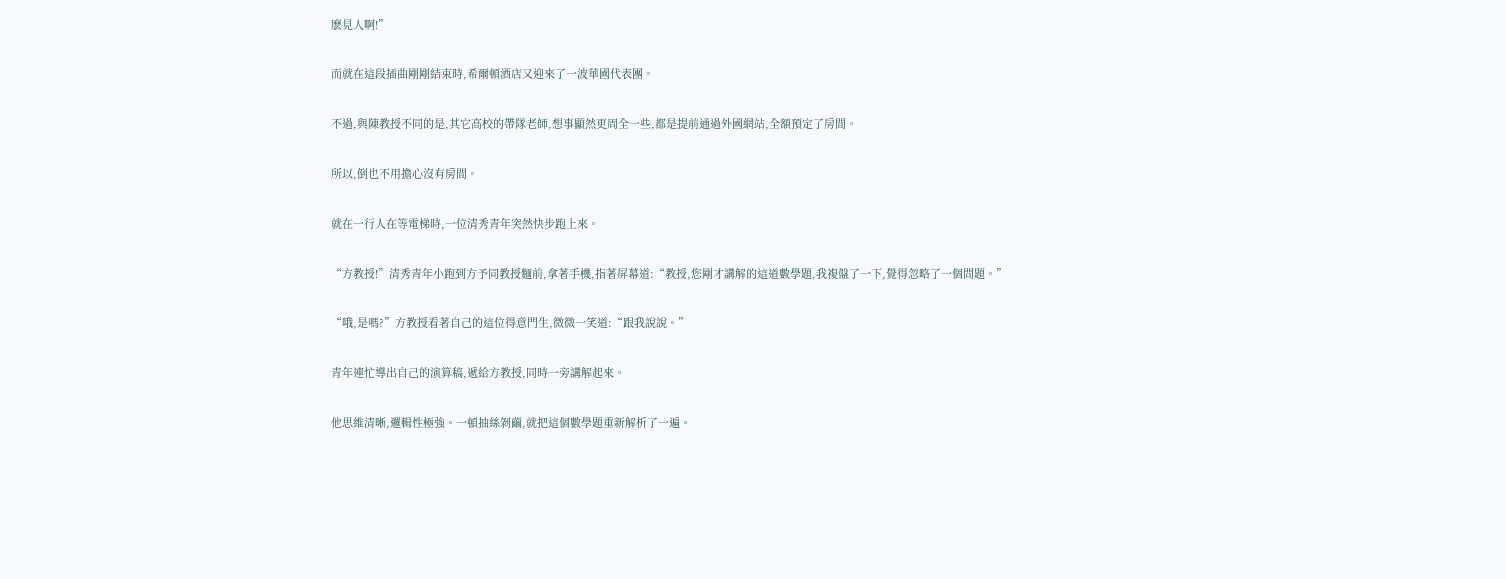麽見人啊!”

而就在這段插曲剛剛結束時,希爾頓酒店又迎來了一波華國代表團。

不過,與陳教授不同的是,其它高校的帶隊老師,想事顯然更周全一些,都是提前通過外國網站,全額預定了房間。

所以,倒也不用擔心沒有房間。

就在一行人在等電梯時,一位清秀青年突然快步跑上來。

“方教授!”清秀青年小跑到方予同教授麵前,拿著手機,指著屏幕道:“教授,您剛才講解的這道數學題,我複盤了一下,覺得忽略了一個問題。”

“哦,是嗎?”方教授看著自己的這位得意門生,微微一笑道:“跟我說說。”

青年連忙導出自己的演算稿,遞給方教授,同時一旁講解起來。

他思維清晰,邏輯性極強。一頓抽絲剝繭,就把這個數學題重新解析了一遍。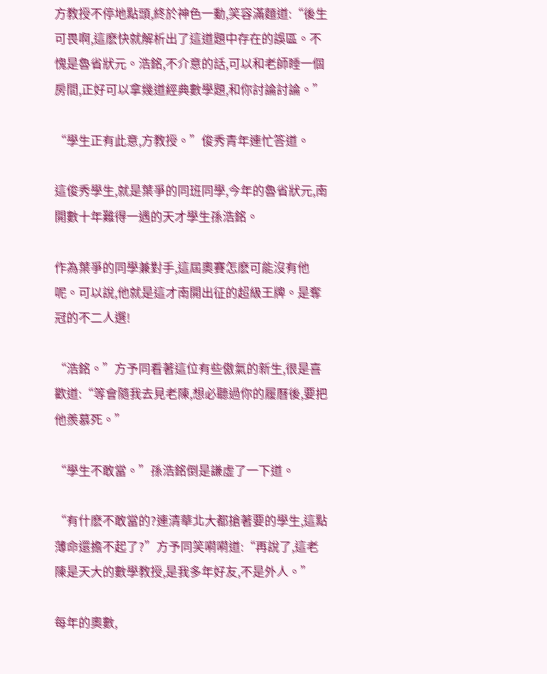方教授不停地點頭,終於神色一動,笑容滿麵道:“後生可畏啊,這麽快就解析出了這道題中存在的誤區。不愧是魯省狀元。浩銘,不介意的話,可以和老師睡一個房間,正好可以拿幾道經典數學題,和你討論討論。”

“學生正有此意,方教授。”俊秀青年連忙答道。

這俊秀學生,就是葉爭的同班同學,今年的魯省狀元,南開數十年難得一遇的天才學生孫浩銘。

作為葉爭的同學兼對手,這屆奧賽怎麽可能沒有他呢。可以說,他就是這才南開出征的超級王牌。是奪冠的不二人選!

“浩銘。”方予同看著這位有些傲氣的新生,很是喜歡道:“等會隨我去見老陳,想必聽過你的履曆後,要把他羨慕死。”

“學生不敢當。”孫浩銘倒是謙虛了一下道。

“有什麽不敢當的?連清華北大都搶著要的學生,這點薄命還擔不起了?”方予同笑嗬嗬道:“再說了,這老陳是天大的數學教授,是我多年好友,不是外人。”

每年的奧數,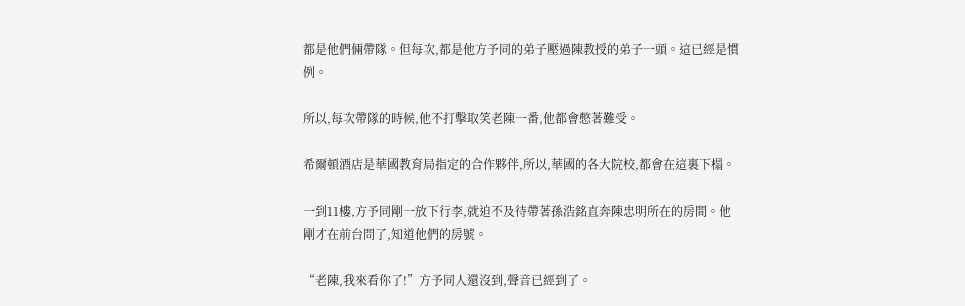都是他們倆帶隊。但每次,都是他方予同的弟子壓過陳教授的弟子一頭。這已經是慣例。

所以,每次帶隊的時候,他不打擊取笑老陳一番,他都會憋著難受。

希爾頓酒店是華國教育局指定的合作夥伴,所以,華國的各大院校,都會在這裏下榻。

一到11樓,方予同剛一放下行李,就迫不及待帶著孫浩銘直奔陳忠明所在的房間。他剛才在前台問了,知道他們的房號。

“老陳,我來看你了!”方予同人還沒到,聲音已經到了。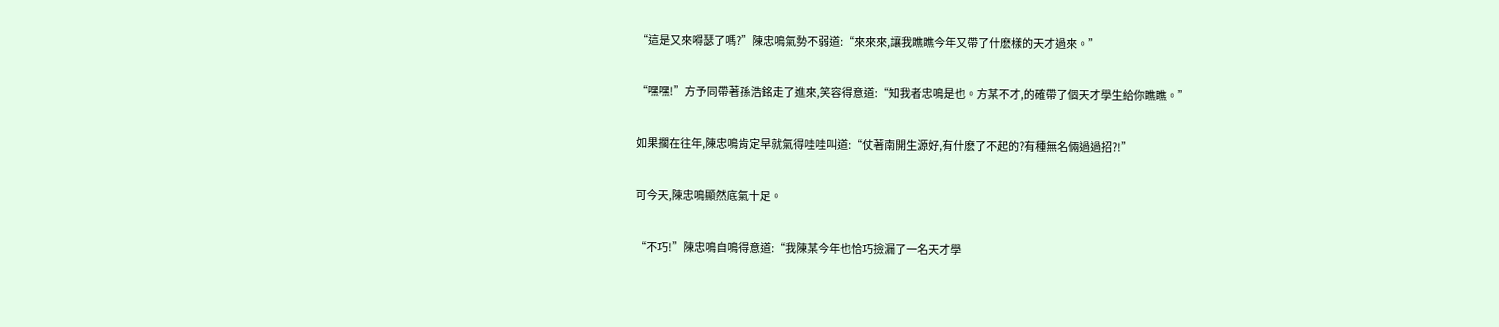“這是又來嘚瑟了嗎?”陳忠鳴氣勢不弱道:“來來來,讓我瞧瞧今年又帶了什麽樣的天才過來。”

“嘿嘿!”方予同帶著孫浩銘走了進來,笑容得意道:“知我者忠鳴是也。方某不才,的確帶了個天才學生給你瞧瞧。”

如果擱在往年,陳忠鳴肯定早就氣得哇哇叫道:“仗著南開生源好,有什麽了不起的?有種無名倆過過招?!”

可今天,陳忠鳴顯然底氣十足。

“不巧!”陳忠鳴自鳴得意道:“我陳某今年也恰巧撿漏了一名天才學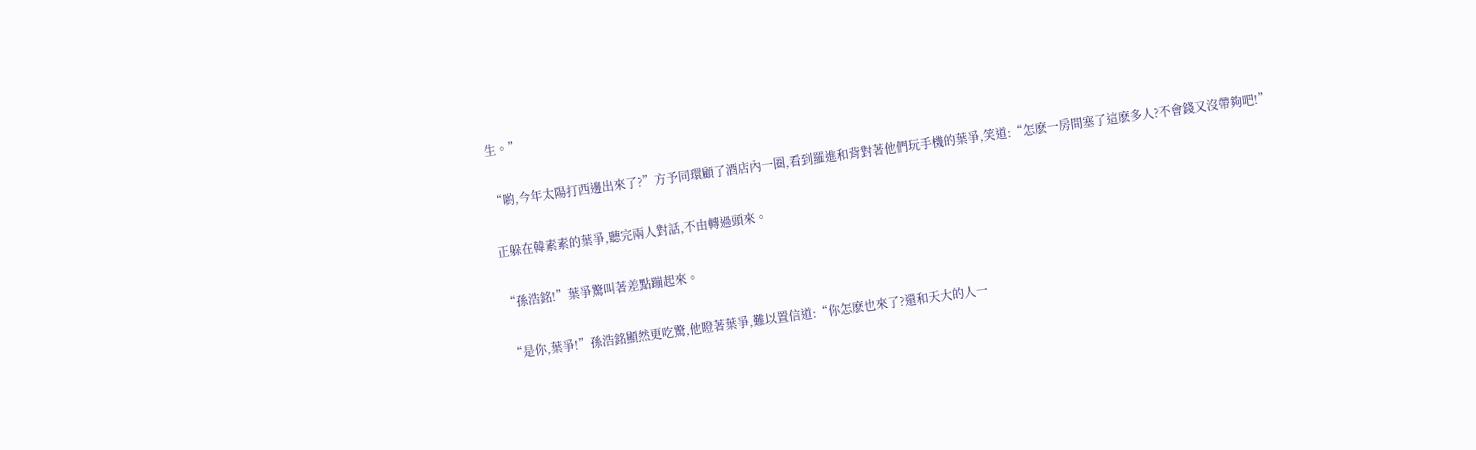生。”

“喲,今年太陽打西邊出來了?”方予同環顧了酒店內一圈,看到羅進和背對著他們玩手機的葉爭,笑道:“怎麽一房間塞了這麽多人?不會錢又沒帶夠吧!”

正躲在韓素素的葉爭,聽完兩人對話,不由轉過頭來。

“孫浩銘!”葉爭驚叫著差點蹦起來。

“是你,葉爭!”孫浩銘顯然更吃驚,他瞪著葉爭,難以置信道:“你怎麽也來了?還和天大的人一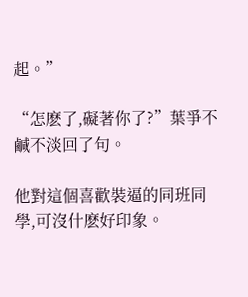起。”

“怎麽了,礙著你了?”葉爭不鹹不淡回了句。

他對這個喜歡裝逼的同班同學,可沒什麽好印象。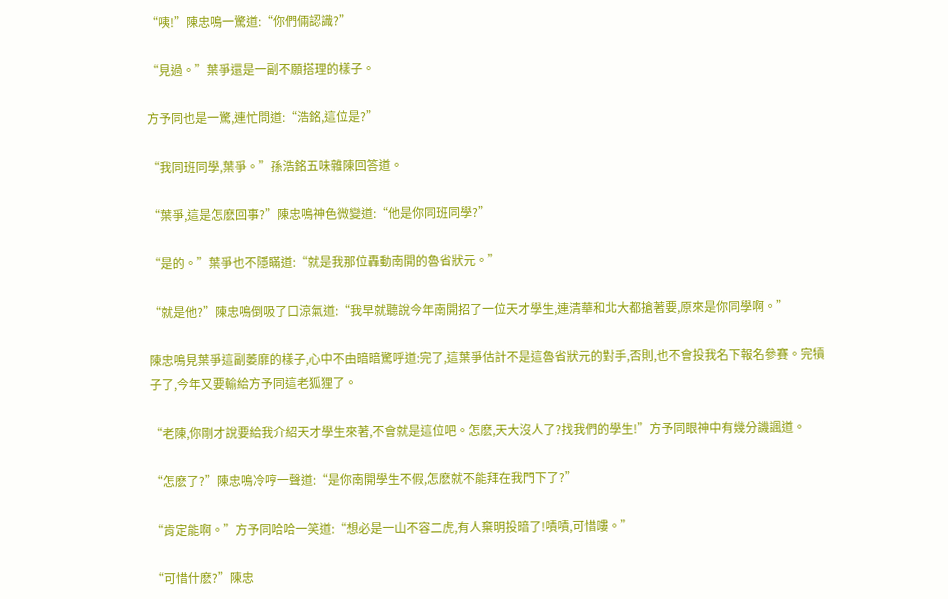“咦!”陳忠鳴一驚道:“你們倆認識?”

“見過。”葉爭還是一副不願搭理的樣子。

方予同也是一驚,連忙問道:“浩銘,這位是?”

“我同班同學,葉爭。”孫浩銘五味雜陳回答道。

“葉爭,這是怎麽回事?”陳忠鳴神色微變道:“他是你同班同學?”

“是的。”葉爭也不隱瞞道:“就是我那位轟動南開的魯省狀元。”

“就是他?”陳忠鳴倒吸了口涼氣道:“我早就聽說今年南開招了一位天才學生,連清華和北大都搶著要,原來是你同學啊。”

陳忠鳴見葉爭這副萎靡的樣子,心中不由暗暗驚呼道:完了,這葉爭估計不是這魯省狀元的對手,否則,也不會投我名下報名參賽。完犢子了,今年又要輸給方予同這老狐狸了。

“老陳,你剛才說要給我介紹天才學生來著,不會就是這位吧。怎麽,天大沒人了?找我們的學生!”方予同眼神中有幾分譏諷道。

“怎麽了?”陳忠鳴冷哼一聲道:“是你南開學生不假,怎麽就不能拜在我門下了?”

“肯定能啊。”方予同哈哈一笑道:“想必是一山不容二虎,有人棄明投暗了!嘖嘖,可惜嘍。”

“可惜什麽?”陳忠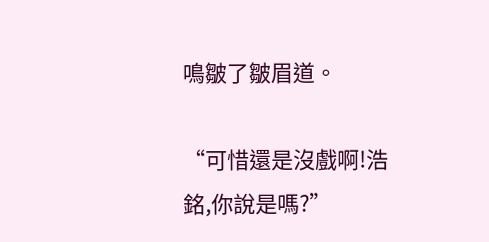鳴皺了皺眉道。

“可惜還是沒戲啊!浩銘,你說是嗎?”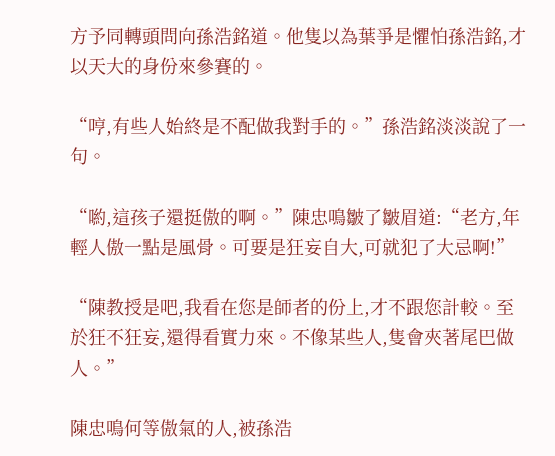方予同轉頭問向孫浩銘道。他隻以為葉爭是懼怕孫浩銘,才以天大的身份來參賽的。

“哼,有些人始終是不配做我對手的。”孫浩銘淡淡說了一句。

“喲,這孩子還挺傲的啊。”陳忠鳴皺了皺眉道:“老方,年輕人傲一點是風骨。可要是狂妄自大,可就犯了大忌啊!”

“陳教授是吧,我看在您是師者的份上,才不跟您計較。至於狂不狂妄,還得看實力來。不像某些人,隻會夾著尾巴做人。”

陳忠鳴何等傲氣的人,被孫浩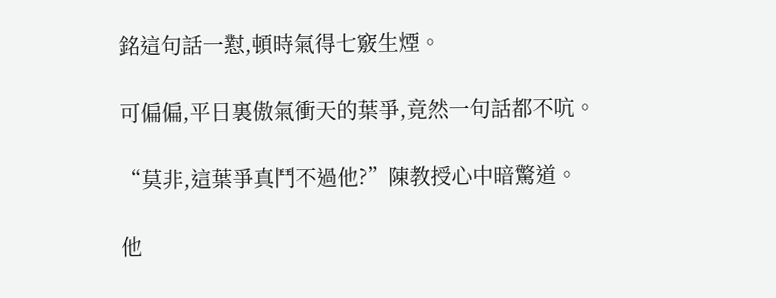銘這句話一懟,頓時氣得七竅生煙。

可偏偏,平日裏傲氣衝天的葉爭,竟然一句話都不吭。

“莫非,這葉爭真鬥不過他?”陳教授心中暗驚道。

他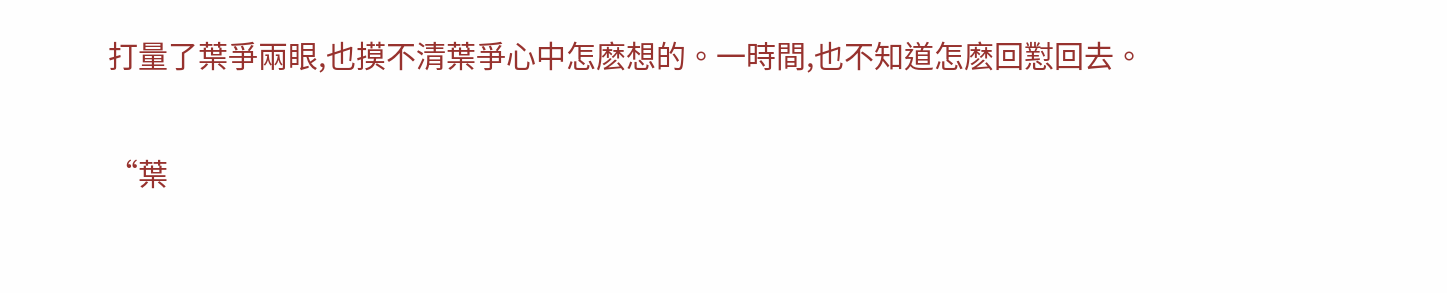打量了葉爭兩眼,也摸不清葉爭心中怎麽想的。一時間,也不知道怎麽回懟回去。

“葉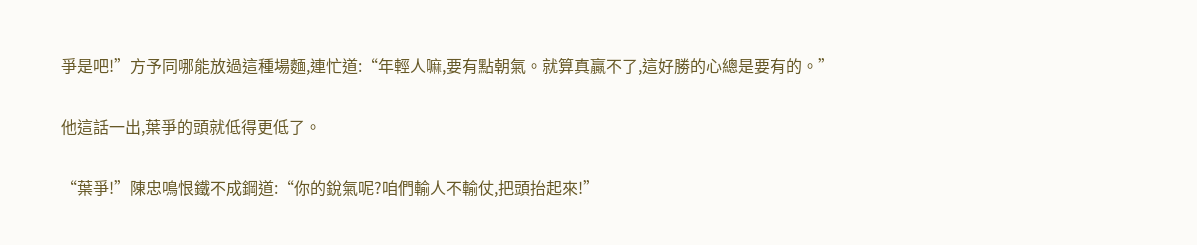爭是吧!”方予同哪能放過這種場麵,連忙道:“年輕人嘛,要有點朝氣。就算真贏不了,這好勝的心總是要有的。”

他這話一出,葉爭的頭就低得更低了。

“葉爭!”陳忠鳴恨鐵不成鋼道:“你的銳氣呢?咱們輸人不輸仗,把頭抬起來!”